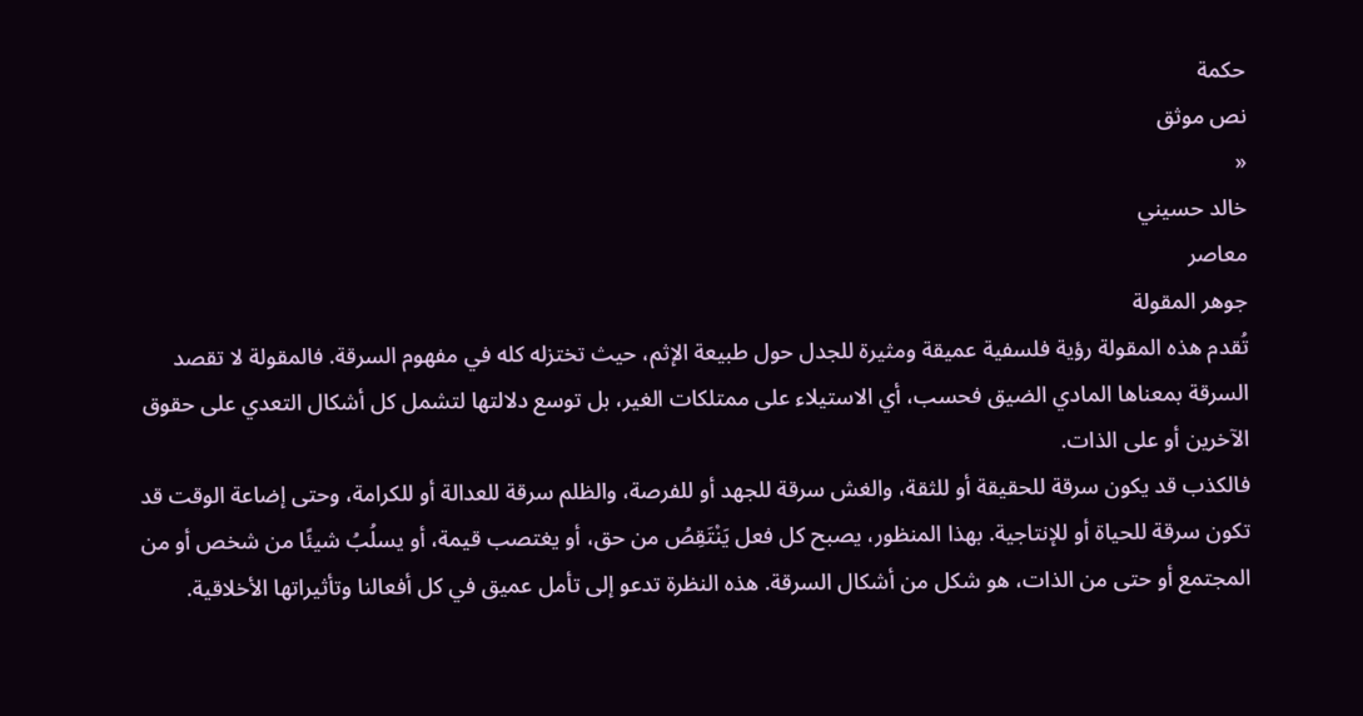حكمة
نص موثق
«
خالد حسيني
معاصر
جوهر المقولة
تُقدم هذه المقولة رؤية فلسفية عميقة ومثيرة للجدل حول طبيعة الإثم، حيث تختزله كله في مفهوم السرقة. فالمقولة لا تقصد السرقة بمعناها المادي الضيق فحسب، أي الاستيلاء على ممتلكات الغير، بل توسع دلالتها لتشمل كل أشكال التعدي على حقوق الآخرين أو على الذات.
فالكذب قد يكون سرقة للحقيقة أو للثقة، والغش سرقة للجهد أو للفرصة، والظلم سرقة للعدالة أو للكرامة، وحتى إضاعة الوقت قد تكون سرقة للحياة أو للإنتاجية. بهذا المنظور، يصبح كل فعل يَنْتَقِصُ من حق، أو يغتصب قيمة، أو يسلُبُ شيئًا من شخص أو من المجتمع أو حتى من الذات، هو شكل من أشكال السرقة. هذه النظرة تدعو إلى تأمل عميق في كل أفعالنا وتأثيراتها الأخلاقية.